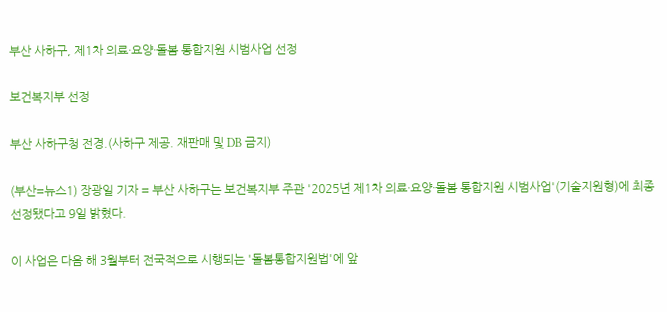부산 사하구, 제1차 의료·요양·돌봄 통합지원 시범사업 선정

보건복지부 선정

부산 사하구청 전경.(사하구 제공. 재판매 및 DB 금지)

(부산=뉴스1) 장광일 기자 = 부산 사하구는 보건복지부 주관 '2025년 제1차 의료·요양·돌봄 통합지원 시범사업'(기술지원형)에 최종 선정됐다고 9일 밝혔다.

이 사업은 다음 해 3월부터 전국적으로 시행되는 '돌봄통합지원법'에 앞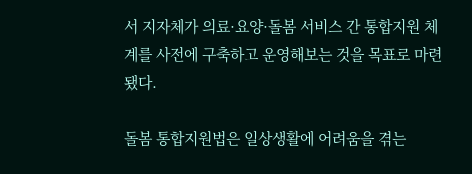서 지자체가 의료·요양·돌봄 서비스 간 통합지원 체계를 사전에 구축하고 운영해보는 것을 목표로 마련됐다.

돌봄 통합지원법은 일상생활에 어려움을 겪는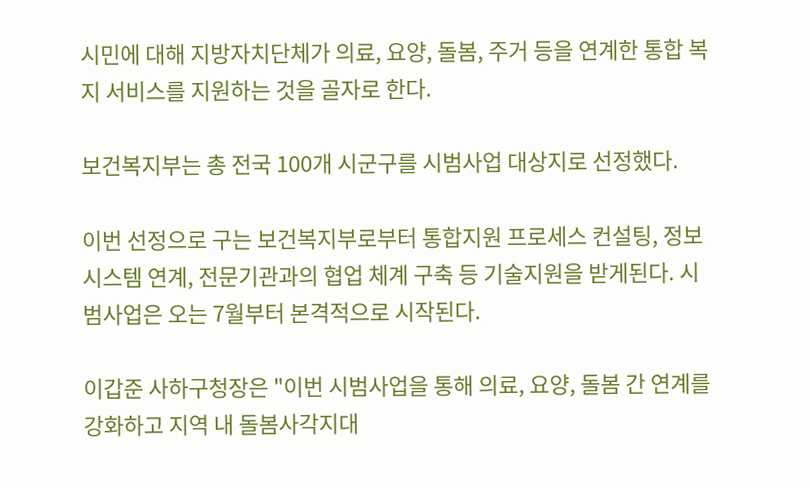시민에 대해 지방자치단체가 의료, 요양, 돌봄, 주거 등을 연계한 통합 복지 서비스를 지원하는 것을 골자로 한다.

보건복지부는 총 전국 100개 시군구를 시범사업 대상지로 선정했다.

이번 선정으로 구는 보건복지부로부터 통합지원 프로세스 컨설팅, 정보시스템 연계, 전문기관과의 협업 체계 구축 등 기술지원을 받게된다. 시범사업은 오는 7월부터 본격적으로 시작된다.

이갑준 사하구청장은 "이번 시범사업을 통해 의료, 요양, 돌봄 간 연계를 강화하고 지역 내 돌봄사각지대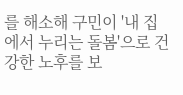를 해소해 구민이 '내 집에서 누리는 돌봄'으로 건강한 노후를 보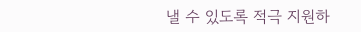낼 수 있도록 적극 지원하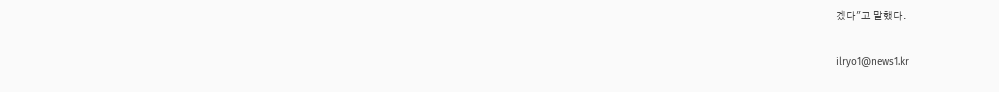겠다"고 말했다.

ilryo1@news1.kr